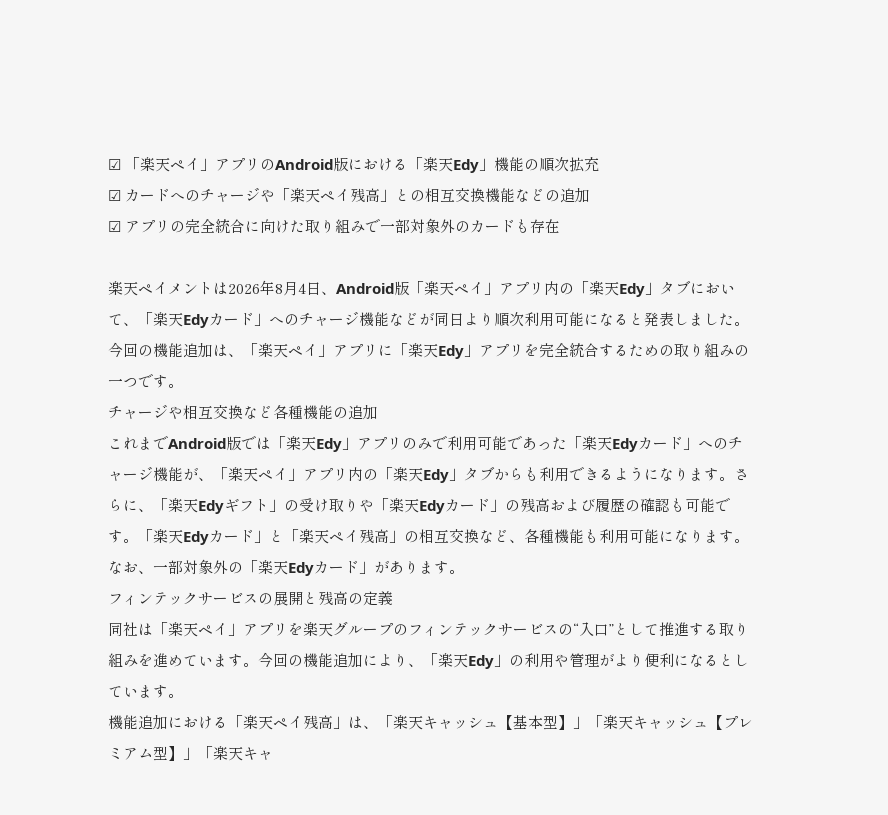☑ 「楽天ペイ」アプリのAndroid版における「楽天Edy」機能の順次拡充
☑ カードへのチャージや「楽天ペイ残高」との相互交換機能などの追加
☑ アプリの完全統合に向けた取り組みで一部対象外のカードも存在

楽天ペイメントは2026年8月4日、Android版「楽天ペイ」アプリ内の「楽天Edy」タブにおいて、「楽天Edyカード」へのチャージ機能などが同日より順次利用可能になると発表しました。今回の機能追加は、「楽天ペイ」アプリに「楽天Edy」アプリを完全統合するための取り組みの一つです。
チャージや相互交換など各種機能の追加
これまでAndroid版では「楽天Edy」アプリのみで利用可能であった「楽天Edyカード」へのチャージ機能が、「楽天ペイ」アプリ内の「楽天Edy」タブからも利用できるようになります。さらに、「楽天Edyギフト」の受け取りや「楽天Edyカード」の残高および履歴の確認も可能です。「楽天Edyカード」と「楽天ペイ残高」の相互交換など、各種機能も利用可能になります。なお、一部対象外の「楽天Edyカード」があります。
フィンテックサービスの展開と残高の定義
同社は「楽天ペイ」アプリを楽天グループのフィンテックサービスの“入口”として推進する取り組みを進めています。今回の機能追加により、「楽天Edy」の利用や管理がより便利になるとしています。
機能追加における「楽天ペイ残高」は、「楽天キャッシュ【基本型】」「楽天キャッシュ【プレミアム型】」「楽天キャ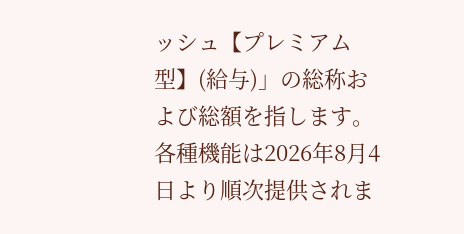ッシュ【プレミアム型】(給与)」の総称および総額を指します。各種機能は2026年8月4日より順次提供されま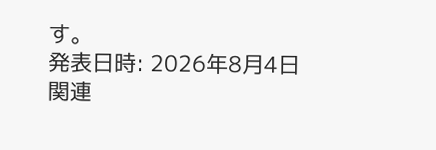す。
発表日時: 2026年8月4日
関連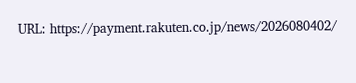URL: https://payment.rakuten.co.jp/news/2026080402/